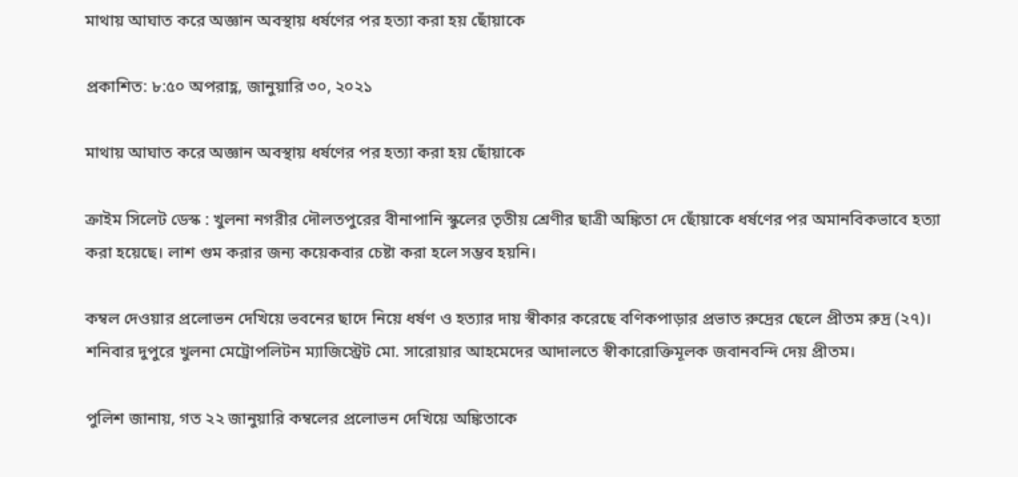মাথায় আঘাত করে অজ্ঞান অবস্থায় ধর্ষণের পর হত্যা করা হয় ছোঁয়াকে

প্রকাশিত: ৮:৫০ অপরাহ্ণ, জানুয়ারি ৩০, ২০২১

মাথায় আঘাত করে অজ্ঞান অবস্থায় ধর্ষণের পর হত্যা করা হয় ছোঁয়াকে

ক্রাইম সিলেট ডেস্ক : খুলনা নগরীর দৌলতপুরের বীনাপানি স্কুলের তৃতীয় শ্রেণীর ছাত্রী অঙ্কিতা দে ছোঁয়াকে ধর্ষণের পর অমানবিকভাবে হত্যা করা হয়েছে। লাশ গুম করার জন্য কয়েকবার চেষ্টা করা হলে সম্ভব হয়নি।

কম্বল দেওয়ার প্রলোভন দেখিয়ে ভবনের ছাদে নিয়ে ধর্ষণ ও হত্যার দায় স্বীকার করেছে বণিকপাড়ার প্রভাত রুদ্রের ছেলে প্রীতম রুদ্র (২৭)। শনিবার দুপুরে খুলনা মেট্রোপলিটন ম্যাজিস্ট্রেট মো. সারোয়ার আহমেদের আদালতে স্বীকারোক্তিমূলক জবানবন্দি দেয় প্রীতম।

পুলিশ জানায়, গত ২২ জানুয়ারি কম্বলের প্রলোভন দেখিয়ে অঙ্কিতাকে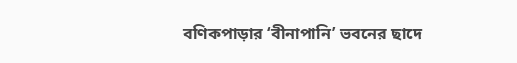বণিকপাড়ার ‘বীনাপানি’ ভবনের ছাদে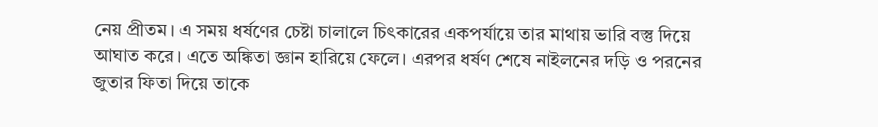নেয় প্রীতম। এ সময় ধর্ষণের চেষ্টা চালালে চিৎকারের একপর্যায়ে তার মাথায় ভারি বস্তু দিয়ে আঘাত করে। এতে অঙ্কিতা জ্ঞান হারিয়ে ফেলে। এরপর ধর্ষণ শেষে নাইলনের দড়ি ও পরনের জুতার ফিতা দিয়ে তাকে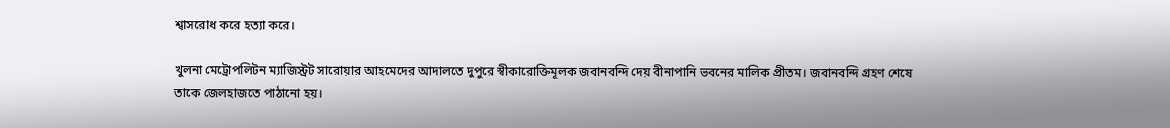শ্বাসরোধ করে হত্যা করে।

খুলনা মেট্রোপলিটন ম্যাজিস্ট্রট সারোয়ার আহমেদের আদালতে দুপুরে স্বীকারোক্তিমূলক জবানবন্দি দেয় বীনাপানি ভবনের মালিক প্রীতম। জবানবন্দি গ্রহণ শেষে তাকে জেলহাজতে পাঠানো হয়।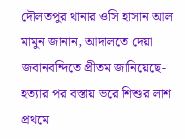দৌলতপুর থানার ওসি হাসান আল মামুন জানান, আদালতে দেয়া জবানবন্দিতে প্রীতম জানিয়েছে- হত্যার পর বস্তায় ভরে শিশুর লাশ প্রথমে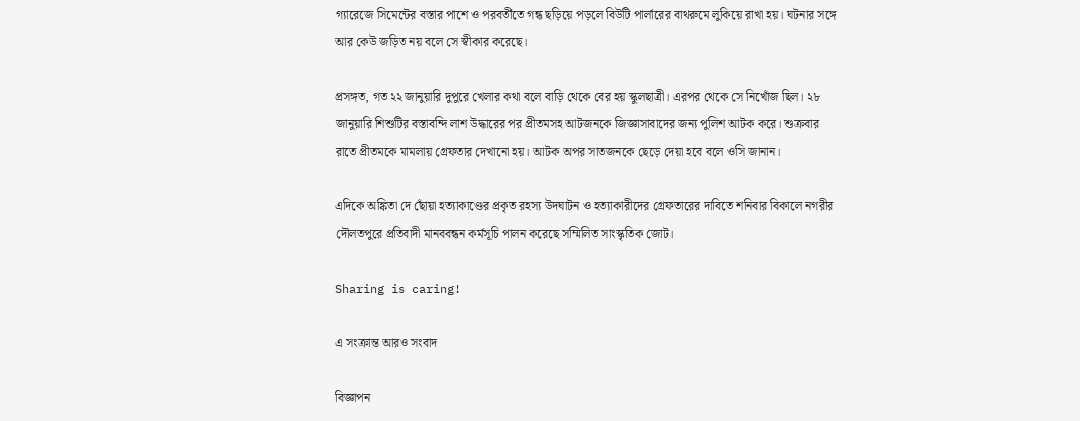গ্যারেজে সিমেন্টের বস্তার পাশে ও পরবর্তীতে গন্ধ ছড়িয়ে পড়লে বিউটি পার্লারের বাথরুমে লুকিয়ে রাখা হয়। ঘটনার সঙ্গে আর কেউ জড়িত নয় বলে সে স্বীকার করেছে।

প্রসঙ্গত, গত ২২ জানুয়ারি দুপুরে খেলার কথা বলে বাড়ি থেকে বের হয় স্কুলছাত্রী। এরপর থেকে সে নিখোঁজ ছিল। ২৮ জানুয়ারি শিশুটির বস্তাবন্দি লাশ উদ্ধারের পর প্রীতমসহ আটজনকে জিজ্ঞাসাবাদের জন্য পুলিশ আটক করে। শুক্রবার রাতে প্রীতমকে মামলায় গ্রেফতার দেখানো হয়। আটক অপর সাতজনকে ছেড়ে দেয়া হবে বলে ওসি জানান।

এদিকে অঙ্কিতা দে ছোঁয়া হত্যাকাণ্ডের প্রকৃত রহস্য উদঘাটন ও হত্যাকারীদের গ্রেফতারের দাবিতে শনিবার বিকালে নগরীর দৌলতপুরে প্রতিবাদী মানববন্ধন কর্মসূচি পালন করেছে সম্মিলিত সাংস্কৃতিক জোট।

Sharing is caring!

এ সংক্রান্ত আরও সংবাদ

বিজ্ঞাপন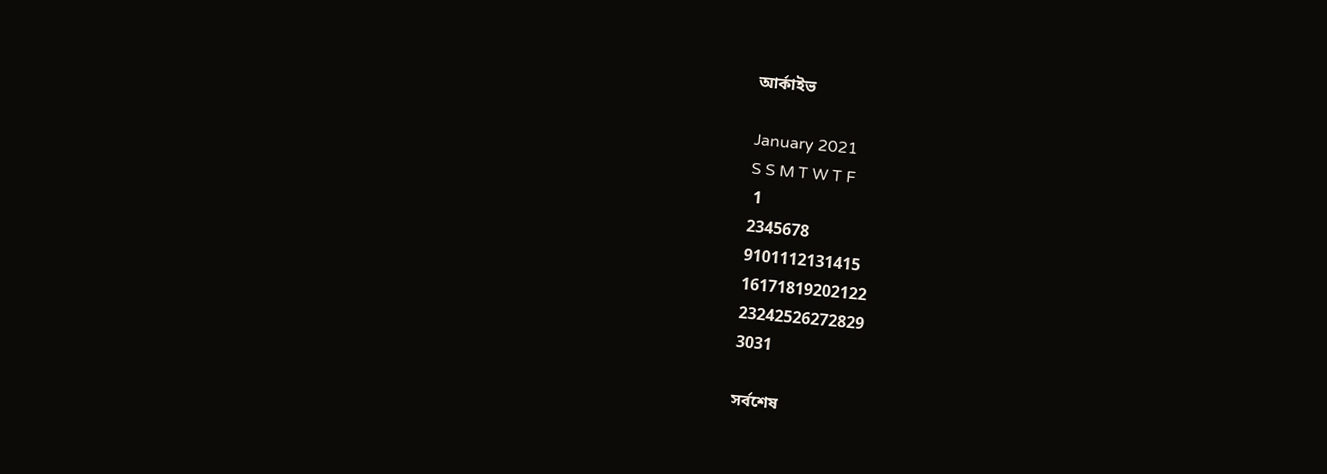আর্কাইভ

January 2021
S S M T W T F
 1
2345678
9101112131415
16171819202122
23242526272829
3031

সর্বশেষ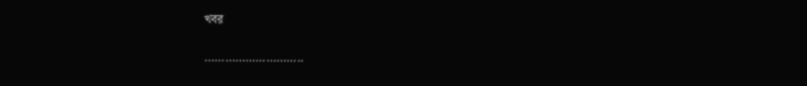খবর

………………………..